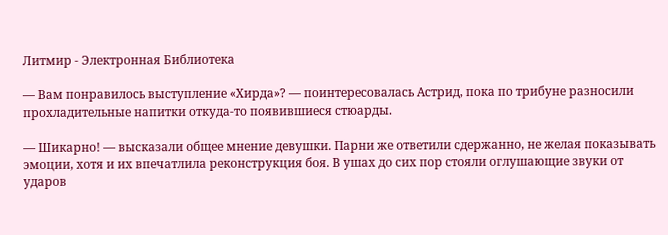Литмир - Электронная Библиотека

— Вам понравилось выступление «Хирда»? — поинтересовалась Астрид, пока по трибуне разносили прохладительные напитки откуда-то появившиеся стюарды.

— Шикарно! — высказали общее мнение девушки. Парни же ответили сдержанно, не желая показывать эмоции, хотя и их впечатлила реконструкция боя. В ушах до сих пор стояли оглушающие звуки от ударов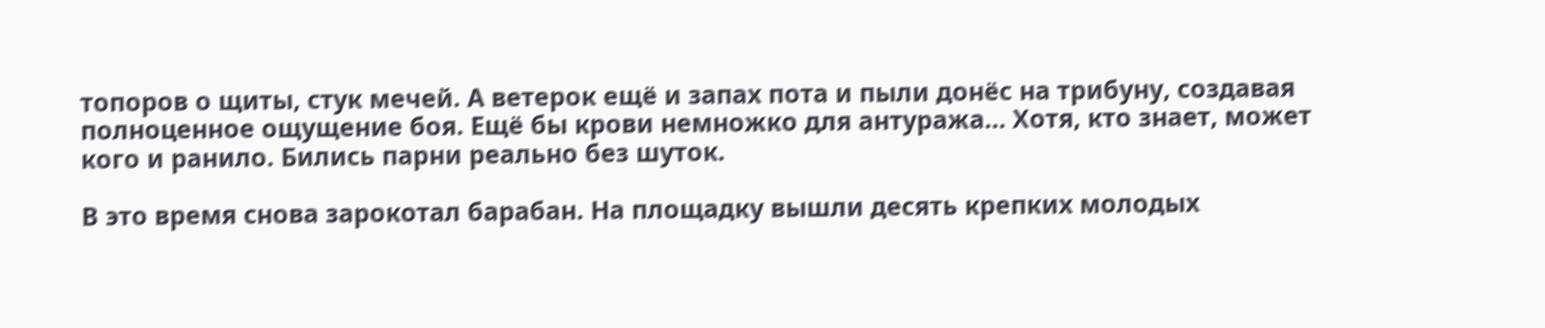топоров о щиты, стук мечей. А ветерок ещё и запах пота и пыли донёс на трибуну, создавая полноценное ощущение боя. Ещё бы крови немножко для антуража… Хотя, кто знает, может кого и ранило. Бились парни реально без шуток.

В это время снова зарокотал барабан. На площадку вышли десять крепких молодых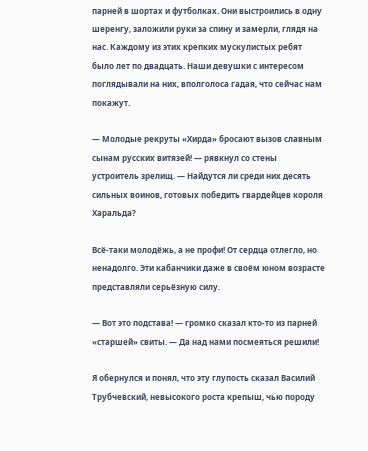парней в шортах и футболках. Они выстроились в одну шеренгу, заложили руки за спину и замерли, глядя на нас. Каждому из этих крепких мускулистых ребят было лет по двадцать. Наши девушки с интересом поглядывали на них, вполголоса гадая, что сейчас нам покажут.

— Молодые рекруты «Хирда» бросают вызов славным сынам русских витязей! — рявкнул со стены устроитель зрелищ. — Найдутся ли среди них десять сильных воинов, готовых победить гвардейцев короля Харальда?

Всё-таки молодёжь, а не профи! От сердца отлегло, но ненадолго. Эти кабанчики даже в своём юном возрасте представляли серьёзную силу.

— Вот это подстава! — громко сказал кто-то из парней «старшей» свиты. — Да над нами посмеяться решили!

Я обернулся и понял, что эту глупость сказал Василий Трубчевский, невысокого роста крепыш, чью породу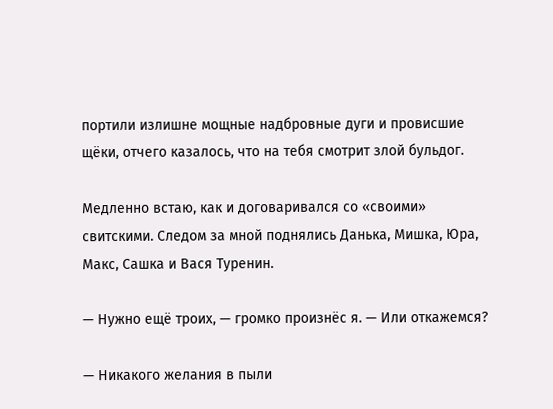портили излишне мощные надбровные дуги и провисшие щёки, отчего казалось, что на тебя смотрит злой бульдог.

Медленно встаю, как и договаривался со «своими» свитскими. Следом за мной поднялись Данька, Мишка, Юра, Макс, Сашка и Вася Туренин.

— Нужно ещё троих, — громко произнёс я. — Или откажемся?

— Никакого желания в пыли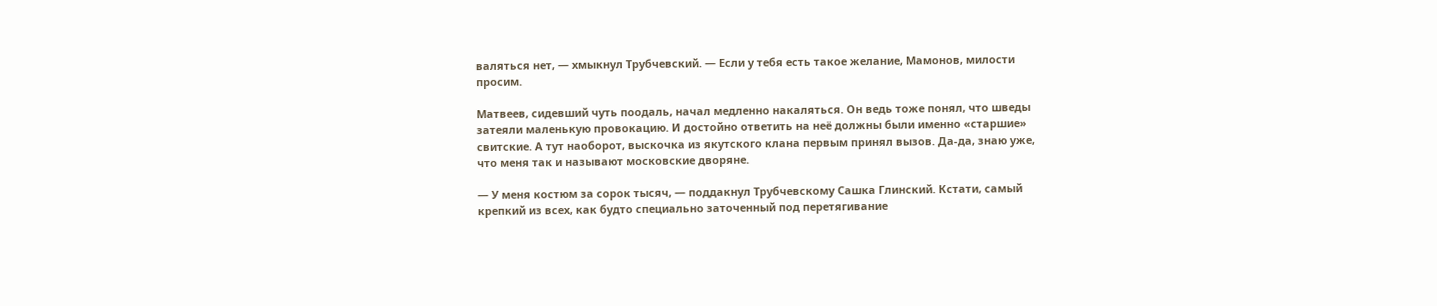валяться нет, — хмыкнул Трубчевский. — Если у тебя есть такое желание, Мамонов, милости просим.

Матвеев, сидевший чуть поодаль, начал медленно накаляться. Он ведь тоже понял, что шведы затеяли маленькую провокацию. И достойно ответить на неё должны были именно «старшие» свитские. А тут наоборот, выскочка из якутского клана первым принял вызов. Да-да, знаю уже, что меня так и называют московские дворяне.

— У меня костюм за сорок тысяч, — поддакнул Трубчевскому Сашка Глинский. Кстати, самый крепкий из всех, как будто специально заточенный под перетягивание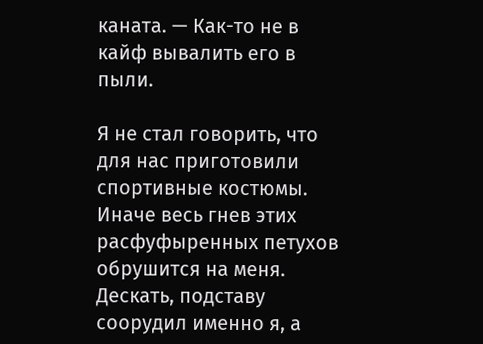каната. — Как-то не в кайф вывалить его в пыли.

Я не стал говорить, что для нас приготовили спортивные костюмы. Иначе весь гнев этих расфуфыренных петухов обрушится на меня. Дескать, подставу соорудил именно я, а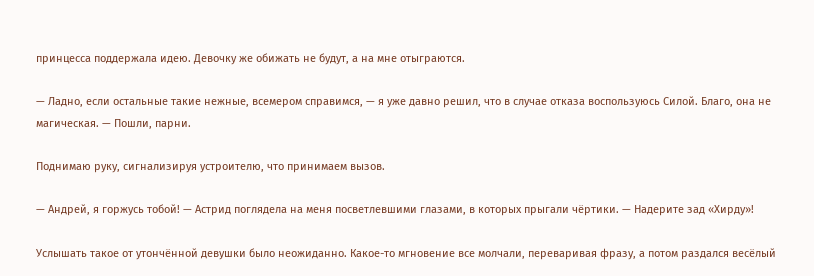принцесса поддержала идею. Девочку же обижать не будут, а на мне отыграются.

— Ладно, если остальные такие нежные, всемером справимся, — я уже давно решил, что в случае отказа воспользуюсь Силой. Благо, она не магическая. — Пошли, парни.

Поднимаю руку, сигнализируя устроителю, что принимаем вызов.

— Андрей, я горжусь тобой! — Астрид поглядела на меня посветлевшими глазами, в которых прыгали чёртики. — Надерите зад «Хирду»!

Услышать такое от утончённой девушки было неожиданно. Какое-то мгновение все молчали, переваривая фразу, а потом раздался весёлый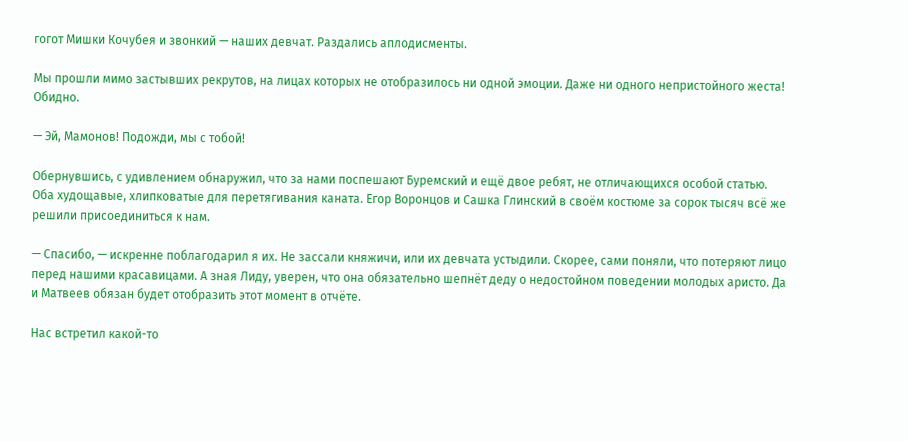гогот Мишки Кочубея и звонкий — наших девчат. Раздались аплодисменты.

Мы прошли мимо застывших рекрутов, на лицах которых не отобразилось ни одной эмоции. Даже ни одного непристойного жеста! Обидно.

— Эй, Мамонов! Подожди, мы с тобой!

Обернувшись, с удивлением обнаружил, что за нами поспешают Буремский и ещё двое ребят, не отличающихся особой статью. Оба худощавые, хлипковатые для перетягивания каната. Егор Воронцов и Сашка Глинский в своём костюме за сорок тысяч всё же решили присоединиться к нам.

— Спасибо, — искренне поблагодарил я их. Не зассали княжичи, или их девчата устыдили. Скорее, сами поняли, что потеряют лицо перед нашими красавицами. А зная Лиду, уверен, что она обязательно шепнёт деду о недостойном поведении молодых аристо. Да и Матвеев обязан будет отобразить этот момент в отчёте.

Нас встретил какой-то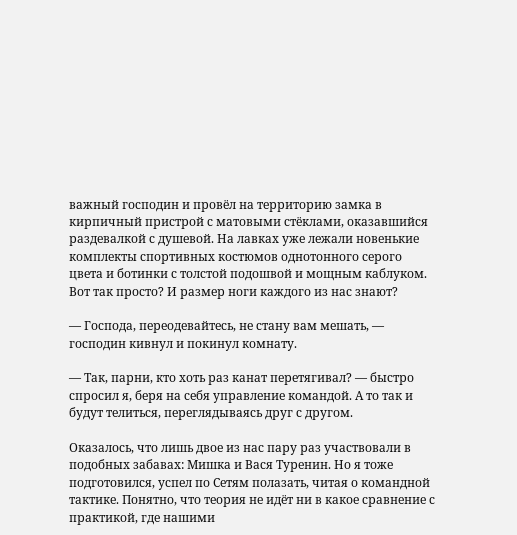важный господин и провёл на территорию замка в кирпичный пристрой с матовыми стёклами, оказавшийся раздевалкой с душевой. На лавках уже лежали новенькие комплекты спортивных костюмов однотонного серого цвета и ботинки с толстой подошвой и мощным каблуком. Вот так просто? И размер ноги каждого из нас знают?

— Господа, переодевайтесь, не стану вам мешать, — господин кивнул и покинул комнату.

— Так, парни, кто хоть раз канат перетягивал? — быстро спросил я, беря на себя управление командой. А то так и будут телиться, переглядываясь друг с другом.

Оказалось, что лишь двое из нас пару раз участвовали в подобных забавах: Мишка и Вася Туренин. Но я тоже подготовился, успел по Сетям полазать, читая о командной тактике. Понятно, что теория не идёт ни в какое сравнение с практикой, где нашими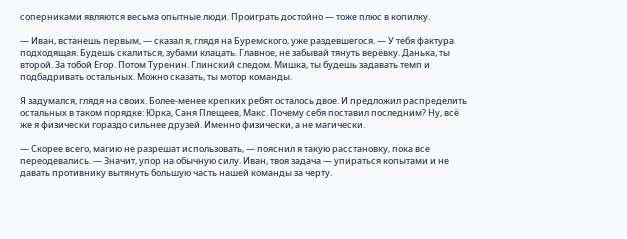соперниками являются весьма опытные люди. Проиграть достойно — тоже плюс в копилку.

— Иван, встанешь первым, — сказал я, глядя на Буремского, уже раздевшегося. — У тебя фактура подходящая. Будешь скалиться, зубами клацать. Главное, не забывай тянуть верёвку. Данька, ты второй. За тобой Егор. Потом Туренин. Глинский следом. Мишка, ты будешь задавать темп и подбадривать остальных. Можно сказать, ты мотор команды.

Я задумался, глядя на своих. Более-менее крепких ребят осталось двое. И предложил распределить остальных в таком порядке: Юрка, Саня Плещеев, Макс. Почему себя поставил последним? Ну, всё же я физически гораздо сильнее друзей. Именно физически, а не магически.

— Скорее всего, магию не разрешат использовать, — пояснил я такую расстановку, пока все переодевались. — Значит, упор на обычную силу. Иван, твоя задача — упираться копытами и не давать противнику вытянуть большую часть нашей команды за черту.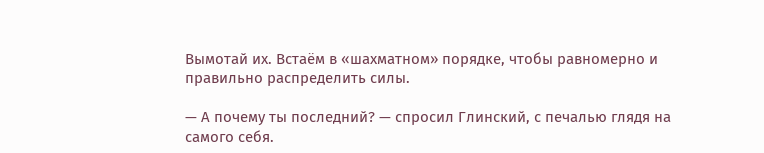Вымотай их. Встаём в «шахматном» порядке, чтобы равномерно и правильно распределить силы.

— А почему ты последний? — спросил Глинский, с печалью глядя на самого себя.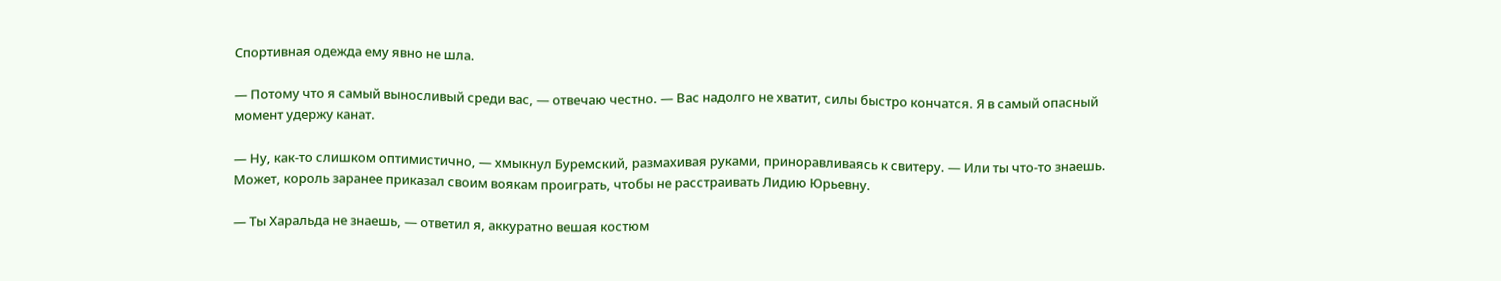Спортивная одежда ему явно не шла.

— Потому что я самый выносливый среди вас, — отвечаю честно. — Вас надолго не хватит, силы быстро кончатся. Я в самый опасный момент удержу канат.

— Ну, как-то слишком оптимистично, — хмыкнул Буремский, размахивая руками, приноравливаясь к свитеру. — Или ты что-то знаешь. Может, король заранее приказал своим воякам проиграть, чтобы не расстраивать Лидию Юрьевну.

— Ты Харальда не знаешь, — ответил я, аккуратно вешая костюм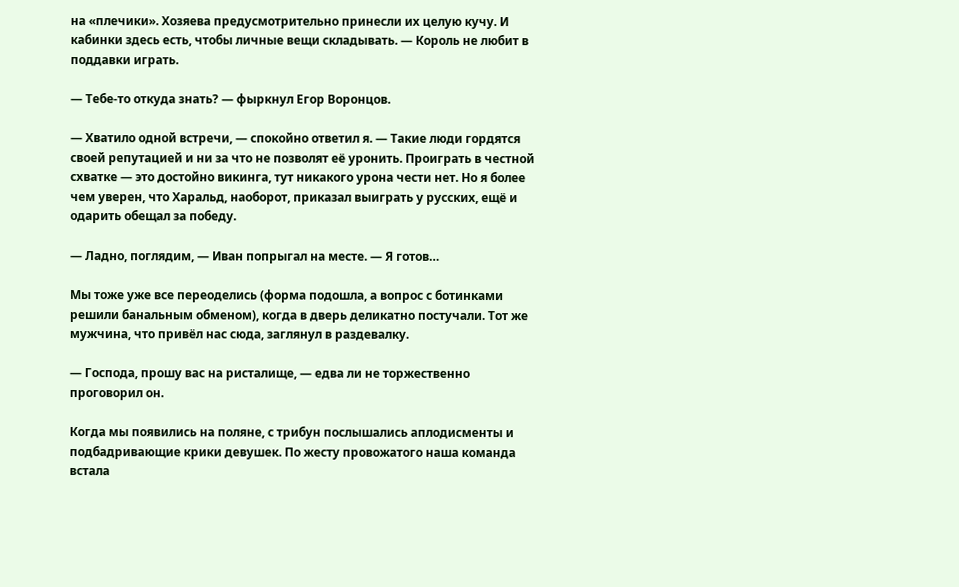на «плечики». Хозяева предусмотрительно принесли их целую кучу. И кабинки здесь есть, чтобы личные вещи складывать. — Король не любит в поддавки играть.

— Тебе-то откуда знать? — фыркнул Егор Воронцов.

— Хватило одной встречи, — спокойно ответил я. — Такие люди гордятся своей репутацией и ни за что не позволят её уронить. Проиграть в честной схватке — это достойно викинга, тут никакого урона чести нет. Но я более чем уверен, что Харальд, наоборот, приказал выиграть у русских, ещё и одарить обещал за победу.

— Ладно, поглядим, — Иван попрыгал на месте. — Я готов…

Мы тоже уже все переоделись (форма подошла, а вопрос с ботинками решили банальным обменом), когда в дверь деликатно постучали. Тот же мужчина, что привёл нас сюда, заглянул в раздевалку.

— Господа, прошу вас на ристалище, — едва ли не торжественно проговорил он.

Когда мы появились на поляне, с трибун послышались аплодисменты и подбадривающие крики девушек. По жесту провожатого наша команда встала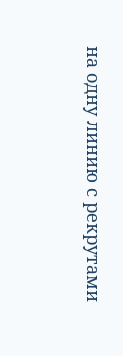на одну линию с рекрутами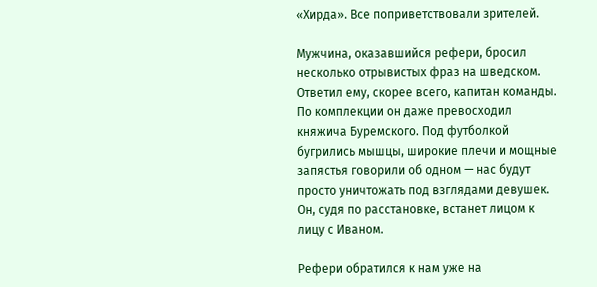«Хирда». Все поприветствовали зрителей.

Мужчина, оказавшийся рефери, бросил несколько отрывистых фраз на шведском. Ответил ему, скорее всего, капитан команды. По комплекции он даже превосходил княжича Буремского. Под футболкой бугрились мышцы, широкие плечи и мощные запястья говорили об одном — нас будут просто уничтожать под взглядами девушек. Он, судя по расстановке, встанет лицом к лицу с Иваном.

Рефери обратился к нам уже на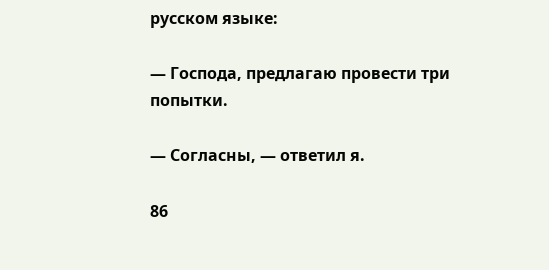русском языке:

— Господа, предлагаю провести три попытки.

— Согласны, — ответил я.

86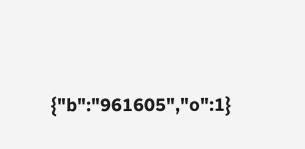{"b":"961605","o":1}